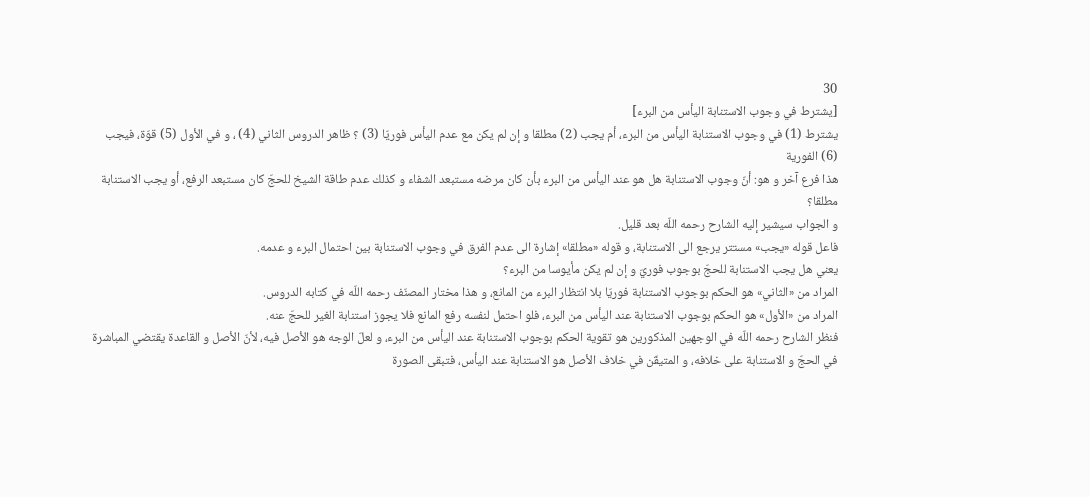30
[يشترط في وجوب الاستنابة اليأس من البرء]
يشترط (1) في وجوب الاستنابة اليأس من البرء، أم يجب (2) مطلقا و إن لم يكن مع عدم اليأس فوريّا (3) ؟ ظاهر الدروس الثاني (4) ، و في الأول (5) قوّة، فيجب (6) الفورية
هذا فرع آخر و هو: أنّ وجوب الاستنابة هل هو عند اليأس من البرء بأن كان مرضه مستبعد الشفاء و كذلك عدم طاقة الشيخ للحجّ كان مستبعد الرفع، أو يجب الاستنابة مطلقا؟
و الجواب سيشير إليه الشارح رحمه اللّه بعد قليل.
فاعل قوله «يجب» مستتر يرجع الى الاستنابة، و قوله «مطلقا» إشارة الى عدم الفرق في وجوب الاستنابة بين احتمال البرء و عدمه.
يعني هل يجب الاستنابة للحجّ بوجوب فوريّ و إن لم يكن مأيوسا من البرء؟
المراد من «الثاني» هو الحكم بوجوب الاستنابة فوريّا بلا انتظار البرء من المانع، و هذا مختار المصنّف رحمه اللّه في كتابه الدروس.
المراد من «الأول» هو الحكم بوجوب الاستنابة عند اليأس من البرء، فلو احتمل لنفسه رفع المانع فلا يجوز استنابة الغير للحجّ عنه.
فنظر الشارح رحمه اللّه في الوجهين المذكورين هو تقوية الحكم بوجوب الاستنابة عند اليأس من البرء، و لعلّ الوجه هو الأصل فيه، لأنّ الأصل و القاعدة يقتضي المباشرة في الحجّ و الاستنابة على خلافه، و المتيقّن في خلاف الأصل هو الاستنابة عند اليأس، فتبقى الصورة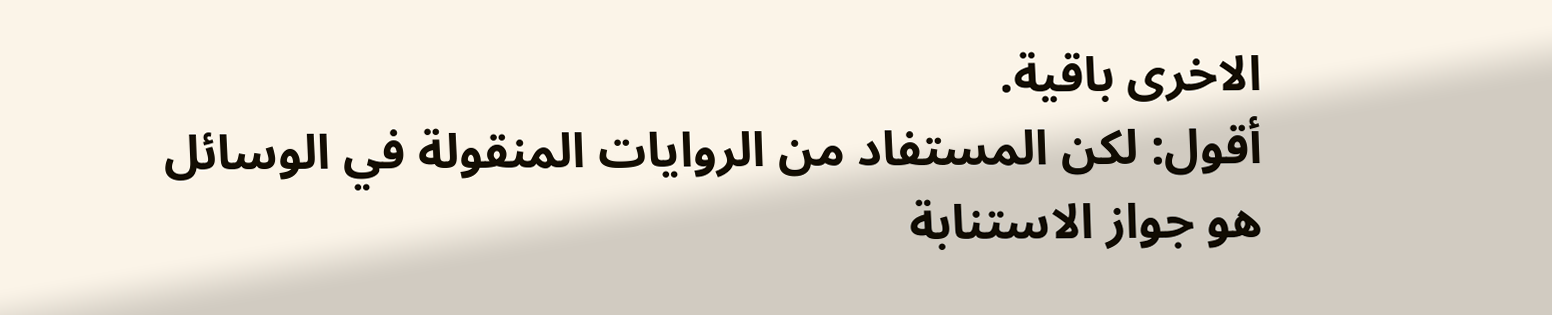الاخرى باقية.
أقول: لكن المستفاد من الروايات المنقولة في الوسائل هو جواز الاستنابة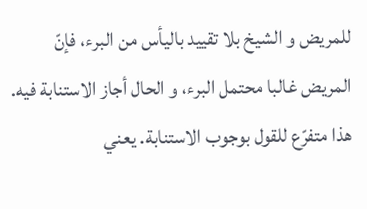للمريض و الشيخ بلا تقييد باليأس من البرء، فإنّ المريض غالبا محتمل البرء، و الحال أجاز الاستنابة فيه.
هذا متفرّع للقول بوجوب الاستنابة. يعني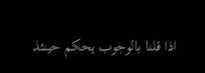اذا قلنا بالوجوب يحكم حينئذ